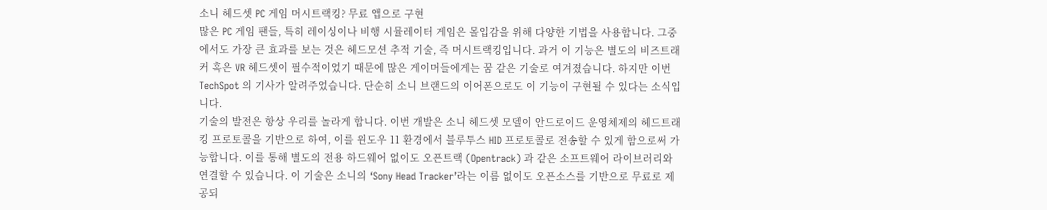소니 헤드셋 PC 게임 머시트랙킹? 무료 앱으로 구현
많은 PC 게임 팬들, 특히 레이싱이나 비행 시뮬레이터 게임은 몰입감을 위해 다양한 기법을 사용합니다. 그중에서도 가장 큰 효과를 보는 것은 헤드모션 추적 기술, 즉 머시트랙킹입니다. 과거 이 기능은 별도의 비즈트래커 혹은 VR 헤드셋이 필수적이었기 때문에 많은 게이머들에게는 꿈 같은 기술로 여겨졌습니다. 하지만 이번 TechSpot 의 기사가 알려주었습니다. 단순히 소니 브랜드의 이어폰으로도 이 기능이 구현될 수 있다는 소식입니다.
기술의 발전은 항상 우리를 놀라게 합니다. 이번 개발은 소니 헤드셋 모델이 안드로이드 운영체제의 헤드트래킹 프로토콜을 기반으로 하여, 이를 윈도우 11 환경에서 블루투스 HID 프로토콜로 전송할 수 있게 함으로써 가능합니다. 이를 통해 별도의 전용 하드웨어 없이도 오픈트랙 (Opentrack) 과 같은 소프트웨어 라이브러리와 연결할 수 있습니다. 이 기술은 소니의 ‘Sony Head Tracker’라는 이름 없이도 오픈소스를 기반으로 무료로 제공되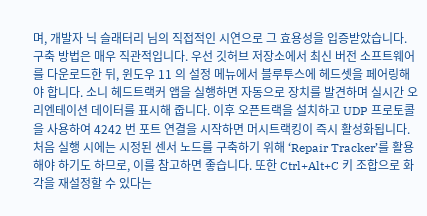며, 개발자 닉 슬래터리 님의 직접적인 시연으로 그 효용성을 입증받았습니다.
구축 방법은 매우 직관적입니다. 우선 깃허브 저장소에서 최신 버전 소프트웨어를 다운로드한 뒤, 윈도우 11 의 설정 메뉴에서 블루투스에 헤드셋을 페어링해야 합니다. 소니 헤드트랙커 앱을 실행하면 자동으로 장치를 발견하며 실시간 오리엔테이션 데이터를 표시해 줍니다. 이후 오픈트랙을 설치하고 UDP 프로토콜을 사용하여 4242 번 포트 연결을 시작하면 머시트랙킹이 즉시 활성화됩니다. 처음 실행 시에는 시정된 센서 노드를 구축하기 위해 ‘Repair Tracker’를 활용해야 하기도 하므로, 이를 참고하면 좋습니다. 또한 Ctrl+Alt+C 키 조합으로 화각을 재설정할 수 있다는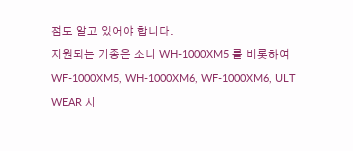점도 알고 있어야 합니다.
지원되는 기종은 소니 WH-1000XM5 를 비롯하여 WF-1000XM5, WH-1000XM6, WF-1000XM6, ULT WEAR 시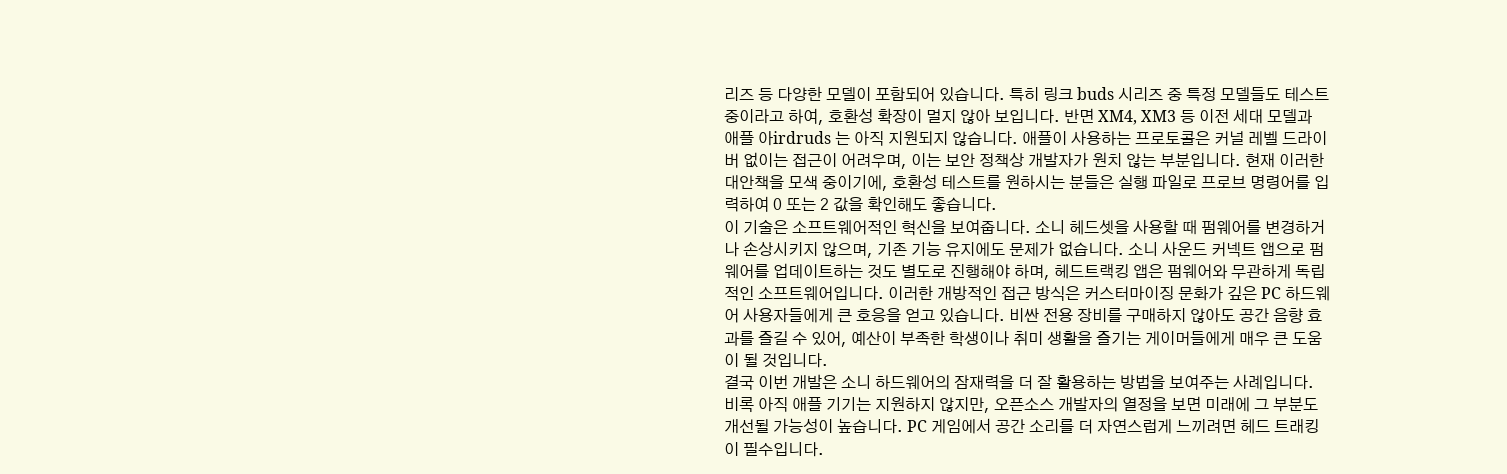리즈 등 다양한 모델이 포함되어 있습니다. 특히 링크 buds 시리즈 중 특정 모델들도 테스트 중이라고 하여, 호환성 확장이 멀지 않아 보입니다. 반면 XM4, XM3 등 이전 세대 모델과 애플 아irdruds 는 아직 지원되지 않습니다. 애플이 사용하는 프로토콜은 커널 레벨 드라이버 없이는 접근이 어려우며, 이는 보안 정책상 개발자가 원치 않는 부분입니다. 현재 이러한 대안책을 모색 중이기에, 호환성 테스트를 원하시는 분들은 실행 파일로 프로브 명령어를 입력하여 0 또는 2 값을 확인해도 좋습니다.
이 기술은 소프트웨어적인 혁신을 보여줍니다. 소니 헤드셋을 사용할 때 펌웨어를 변경하거나 손상시키지 않으며, 기존 기능 유지에도 문제가 없습니다. 소니 사운드 커넥트 앱으로 펌웨어를 업데이트하는 것도 별도로 진행해야 하며, 헤드트랙킹 앱은 펌웨어와 무관하게 독립적인 소프트웨어입니다. 이러한 개방적인 접근 방식은 커스터마이징 문화가 깊은 PC 하드웨어 사용자들에게 큰 호응을 얻고 있습니다. 비싼 전용 장비를 구매하지 않아도 공간 음향 효과를 즐길 수 있어, 예산이 부족한 학생이나 취미 생활을 즐기는 게이머들에게 매우 큰 도움이 될 것입니다.
결국 이번 개발은 소니 하드웨어의 잠재력을 더 잘 활용하는 방법을 보여주는 사례입니다. 비록 아직 애플 기기는 지원하지 않지만, 오픈소스 개발자의 열정을 보면 미래에 그 부분도 개선될 가능성이 높습니다. PC 게임에서 공간 소리를 더 자연스럽게 느끼려면 헤드 트래킹이 필수입니다.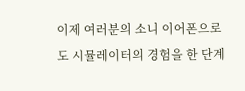이제 여러분의 소니 이어폰으로도 시뮬레이터의 경험을 한 단계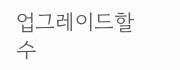업그레이드할 수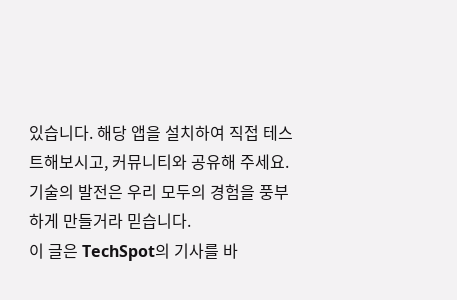있습니다. 해당 앱을 설치하여 직접 테스트해보시고, 커뮤니티와 공유해 주세요. 기술의 발전은 우리 모두의 경험을 풍부하게 만들거라 믿습니다.
이 글은 TechSpot의 기사를 바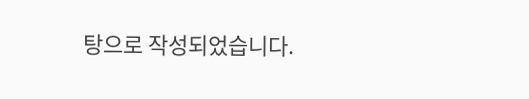탕으로 작성되었습니다.